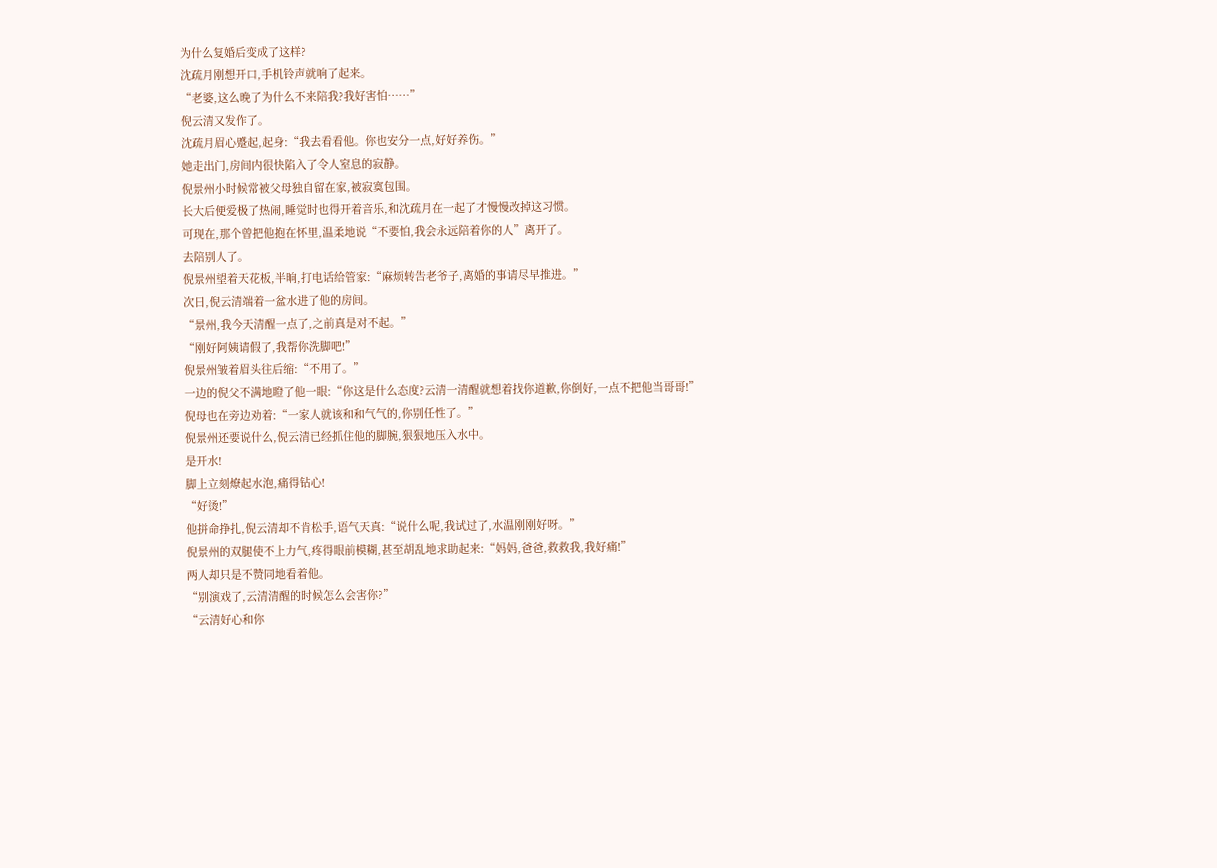为什么复婚后变成了这样?
沈疏月刚想开口,手机铃声就响了起来。
“老婆,这么晚了为什么不来陪我?我好害怕……”
倪云清又发作了。
沈疏月眉心蹙起,起身:“我去看看他。你也安分一点,好好养伤。”
她走出门,房间内很快陷入了令人窒息的寂静。
倪景州小时候常被父母独自留在家,被寂寞包围。
长大后便爱极了热闹,睡觉时也得开着音乐,和沈疏月在一起了才慢慢改掉这习惯。
可现在,那个曾把他抱在怀里,温柔地说“不要怕,我会永远陪着你的人”离开了。
去陪别人了。
倪景州望着天花板,半晌,打电话给管家:“麻烦转告老爷子,离婚的事请尽早推进。”
次日,倪云清端着一盆水进了他的房间。
“景州,我今天清醒一点了,之前真是对不起。”
“刚好阿姨请假了,我帮你洗脚吧!”
倪景州皱着眉头往后缩:“不用了。”
一边的倪父不满地瞪了他一眼:“你这是什么态度?云清一清醒就想着找你道歉,你倒好,一点不把他当哥哥!”
倪母也在旁边劝着:“一家人就该和和气气的,你别任性了。”
倪景州还要说什么,倪云清已经抓住他的脚腕,狠狠地压入水中。
是开水!
脚上立刻燎起水泡,痛得钻心!
“好烫!”
他拼命挣扎,倪云清却不肯松手,语气天真:“说什么呢,我试过了,水温刚刚好呀。”
倪景州的双腿使不上力气,疼得眼前模糊,甚至胡乱地求助起来:“妈妈,爸爸,救救我,我好痛!”
两人却只是不赞同地看着他。
“别演戏了,云清清醒的时候怎么会害你?”
“云清好心和你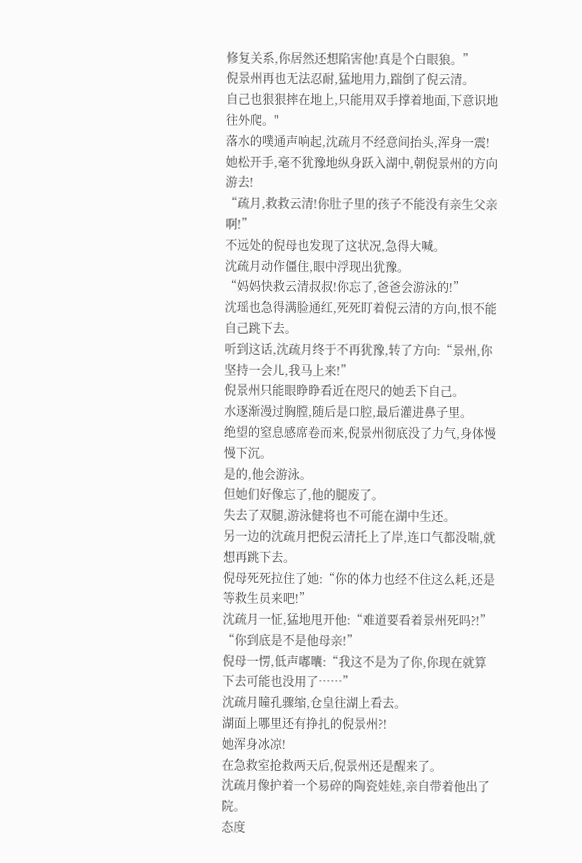修复关系,你居然还想陷害他!真是个白眼狼。”
倪景州再也无法忍耐,猛地用力,踹倒了倪云清。
自己也狠狠摔在地上,只能用双手撑着地面,下意识地往外爬。"
落水的噗通声响起,沈疏月不经意间抬头,浑身一震!
她松开手,毫不犹豫地纵身跃入湖中,朝倪景州的方向游去!
“疏月,救救云清!你肚子里的孩子不能没有亲生父亲啊!”
不远处的倪母也发现了这状况,急得大喊。
沈疏月动作僵住,眼中浮现出犹豫。
“妈妈快救云清叔叔!你忘了,爸爸会游泳的!”
沈瑶也急得满脸通红,死死盯着倪云清的方向,恨不能自己跳下去。
听到这话,沈疏月终于不再犹豫,转了方向:“景州,你坚持一会儿,我马上来!”
倪景州只能眼睁睁看近在咫尺的她丢下自己。
水逐渐漫过胸膛,随后是口腔,最后灌进鼻子里。
绝望的窒息感席卷而来,倪景州彻底没了力气,身体慢慢下沉。
是的,他会游泳。
但她们好像忘了,他的腿废了。
失去了双腿,游泳健将也不可能在湖中生还。
另一边的沈疏月把倪云清托上了岸,连口气都没喘,就想再跳下去。
倪母死死拉住了她:“你的体力也经不住这么耗,还是等救生员来吧!”
沈疏月一怔,猛地甩开他:“难道要看着景州死吗?!”
“你到底是不是他母亲!”
倪母一愣,低声嘟囔:“我这不是为了你,你现在就算下去可能也没用了……”
沈疏月瞳孔骤缩,仓皇往湖上看去。
湖面上哪里还有挣扎的倪景州?!
她浑身冰凉!
在急救室抢救两天后,倪景州还是醒来了。
沈疏月像护着一个易碎的陶瓷娃娃,亲自带着他出了院。
态度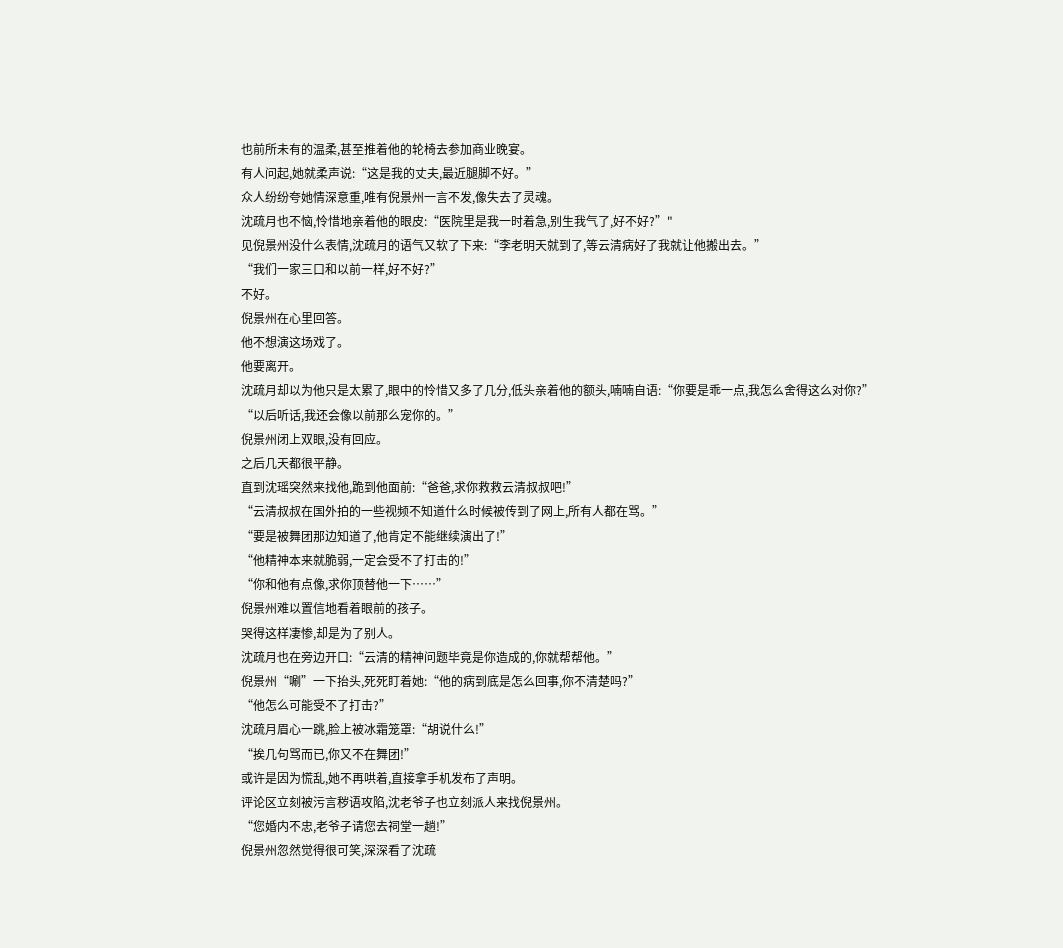也前所未有的温柔,甚至推着他的轮椅去参加商业晚宴。
有人问起,她就柔声说:“这是我的丈夫,最近腿脚不好。”
众人纷纷夸她情深意重,唯有倪景州一言不发,像失去了灵魂。
沈疏月也不恼,怜惜地亲着他的眼皮:“医院里是我一时着急,别生我气了,好不好?”"
见倪景州没什么表情,沈疏月的语气又软了下来:“李老明天就到了,等云清病好了我就让他搬出去。”
“我们一家三口和以前一样,好不好?”
不好。
倪景州在心里回答。
他不想演这场戏了。
他要离开。
沈疏月却以为他只是太累了,眼中的怜惜又多了几分,低头亲着他的额头,喃喃自语:“你要是乖一点,我怎么舍得这么对你?”
“以后听话,我还会像以前那么宠你的。”
倪景州闭上双眼,没有回应。
之后几天都很平静。
直到沈瑶突然来找他,跪到他面前:“爸爸,求你救救云清叔叔吧!”
“云清叔叔在国外拍的一些视频不知道什么时候被传到了网上,所有人都在骂。”
“要是被舞团那边知道了,他肯定不能继续演出了!”
“他精神本来就脆弱,一定会受不了打击的!”
“你和他有点像,求你顶替他一下……”
倪景州难以置信地看着眼前的孩子。
哭得这样凄惨,却是为了别人。
沈疏月也在旁边开口:“云清的精神问题毕竟是你造成的,你就帮帮他。”
倪景州“唰”一下抬头,死死盯着她:“他的病到底是怎么回事,你不清楚吗?”
“他怎么可能受不了打击?”
沈疏月眉心一跳,脸上被冰霜笼罩:“胡说什么!”
“挨几句骂而已,你又不在舞团!”
或许是因为慌乱,她不再哄着,直接拿手机发布了声明。
评论区立刻被污言秽语攻陷,沈老爷子也立刻派人来找倪景州。
“您婚内不忠,老爷子请您去祠堂一趟!”
倪景州忽然觉得很可笑,深深看了沈疏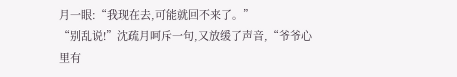月一眼:“我现在去,可能就回不来了。”
“别乱说!”沈疏月呵斥一句,又放缓了声音,“爷爷心里有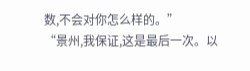数,不会对你怎么样的。”
“景州,我保证,这是最后一次。以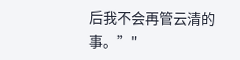后我不会再管云清的事。”"